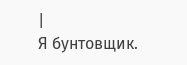|
Я бунтовщик.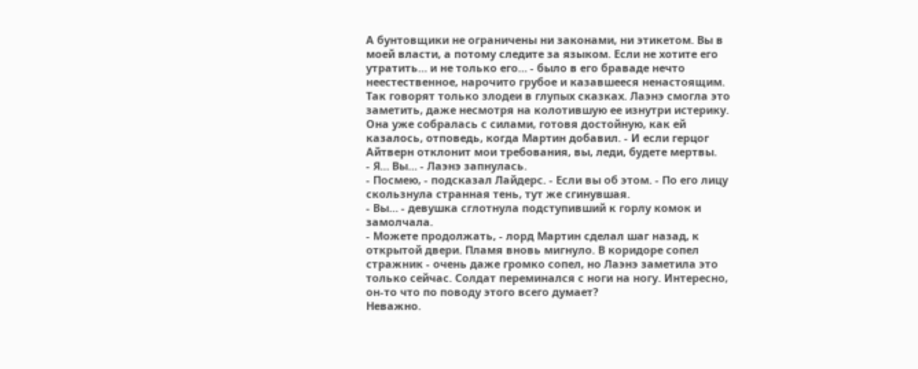А бунтовщики не ограничены ни законами, ни этикетом. Вы в моей власти, а потому следите за языком. Если не хотите его утратить… и не только его… - было в его браваде нечто неестественное, нарочито грубое и казавшееся ненастоящим. Так говорят только злодеи в глупых сказках. Лаэнэ смогла это заметить, даже несмотря на колотившую ее изнутри истерику. Она уже собралась с силами, готовя достойную, как ей казалось, отповедь, когда Мартин добавил. - И если герцог Айтверн отклонит мои требования, вы, леди, будете мертвы.
- Я… Вы… - Лаэнэ запнулась.
- Посмею, - подсказал Лайдерс. - Если вы об этом. - По его лицу скользнула странная тень, тут же сгинувшая.
- Вы… - девушка сглотнула подступивший к горлу комок и замолчала.
- Можете продолжать, - лорд Мартин сделал шаг назад, к открытой двери. Пламя вновь мигнуло. В коридоре сопел стражник - очень даже громко сопел, но Лаэнэ заметила это только сейчас. Солдат переминался с ноги на ногу. Интересно, он-то что по поводу этого всего думает?
Неважно.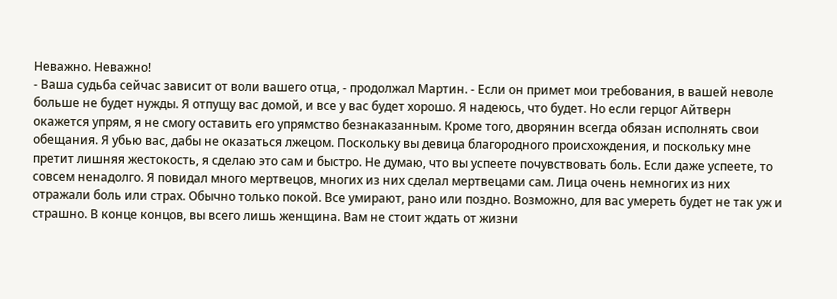Неважно. Неважно!
- Ваша судьба сейчас зависит от воли вашего отца, - продолжал Мартин. - Если он примет мои требования, в вашей неволе больше не будет нужды. Я отпущу вас домой, и все у вас будет хорошо. Я надеюсь, что будет. Но если герцог Айтверн окажется упрям, я не смогу оставить его упрямство безнаказанным. Кроме того, дворянин всегда обязан исполнять свои обещания. Я убью вас, дабы не оказаться лжецом. Поскольку вы девица благородного происхождения, и поскольку мне претит лишняя жестокость, я сделаю это сам и быстро. Не думаю, что вы успеете почувствовать боль. Если даже успеете, то совсем ненадолго. Я повидал много мертвецов, многих из них сделал мертвецами сам. Лица очень немногих из них отражали боль или страх. Обычно только покой. Все умирают, рано или поздно. Возможно, для вас умереть будет не так уж и страшно. В конце концов, вы всего лишь женщина. Вам не стоит ждать от жизни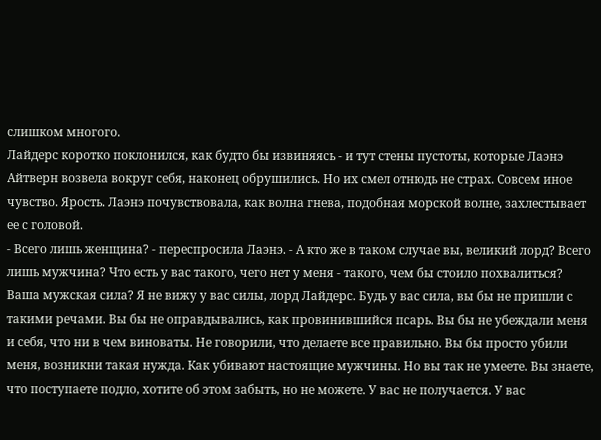слишком многого.
Лайдерс коротко поклонился, как будто бы извиняясь - и тут стены пустоты, которые Лаэнэ Айтверн возвела вокруг себя, наконец обрушились. Но их смел отнюдь не страх. Совсем иное чувство. Ярость. Лаэнэ почувствовала, как волна гнева, подобная морской волне, захлестывает ее с головой.
- Всего лишь женщина? - переспросила Лаэнэ. - А кто же в таком случае вы, великий лорд? Всего лишь мужчина? Что есть у вас такого, чего нет у меня - такого, чем бы стоило похвалиться? Ваша мужская сила? Я не вижу у вас силы, лорд Лайдерс. Будь у вас сила, вы бы не пришли с такими речами. Вы бы не оправдывались, как провинившийся псарь. Вы бы не убеждали меня и себя, что ни в чем виноваты. Не говорили, что делаете все правильно. Вы бы просто убили меня, возникни такая нужда. Как убивают настоящие мужчины. Но вы так не умеете. Вы знаете, что поступаете подло, хотите об этом забыть, но не можете. У вас не получается. У вас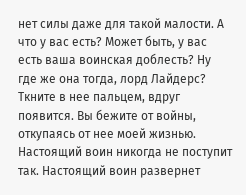нет силы даже для такой малости. А что у вас есть? Может быть, у вас есть ваша воинская доблесть? Ну где же она тогда, лорд Лайдерс? Ткните в нее пальцем, вдруг появится. Вы бежите от войны, откупаясь от нее моей жизнью. Настоящий воин никогда не поступит так. Настоящий воин развернет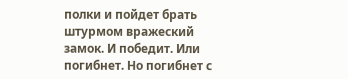полки и пойдет брать штурмом вражеский замок. И победит. Или погибнет. Но погибнет с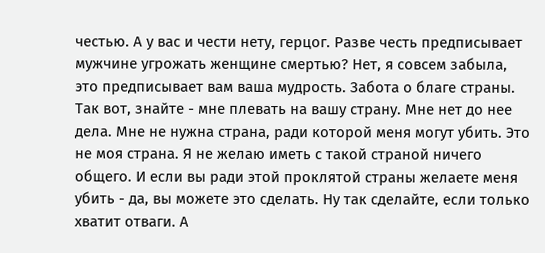честью. А у вас и чести нету, герцог. Разве честь предписывает мужчине угрожать женщине смертью? Нет, я совсем забыла, это предписывает вам ваша мудрость. Забота о благе страны. Так вот, знайте - мне плевать на вашу страну. Мне нет до нее дела. Мне не нужна страна, ради которой меня могут убить. Это не моя страна. Я не желаю иметь с такой страной ничего общего. И если вы ради этой проклятой страны желаете меня убить - да, вы можете это сделать. Ну так сделайте, если только хватит отваги. А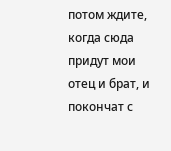потом ждите, когда сюда придут мои отец и брат, и покончат с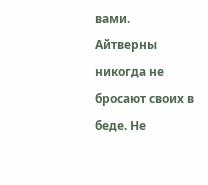вами. Айтверны никогда не бросают своих в беде. Не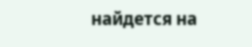найдется на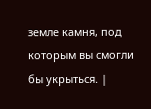земле камня, под которым вы смогли бы укрыться. |